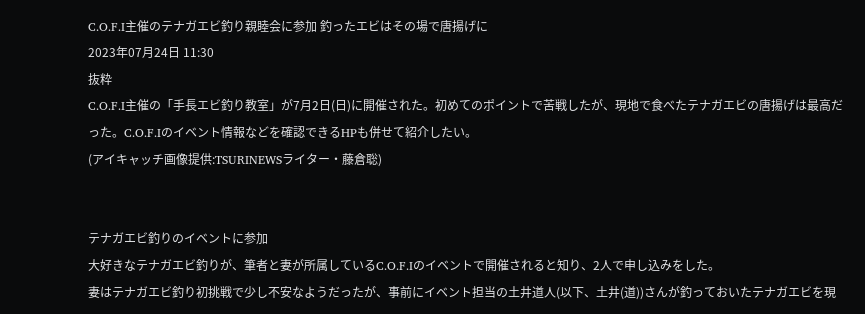C.O.F.I主催のテナガエビ釣り親睦会に参加 釣ったエビはその場で唐揚げに
2023年07月24日 11:30
抜粋
C.O.F.I主催の「手長エビ釣り教室」が7月2日(日)に開催された。初めてのポイントで苦戦したが、現地で食べたテナガエビの唐揚げは最高だった。C.O.F.Iのイベント情報などを確認できるHPも併せて紹介したい。
(アイキャッチ画像提供:TSURINEWSライター・藤倉聡)


テナガエビ釣りのイベントに参加
大好きなテナガエビ釣りが、筆者と妻が所属しているC.O.F.Iのイベントで開催されると知り、2人で申し込みをした。
妻はテナガエビ釣り初挑戦で少し不安なようだったが、事前にイベント担当の土井道人(以下、土井(道))さんが釣っておいたテナガエビを現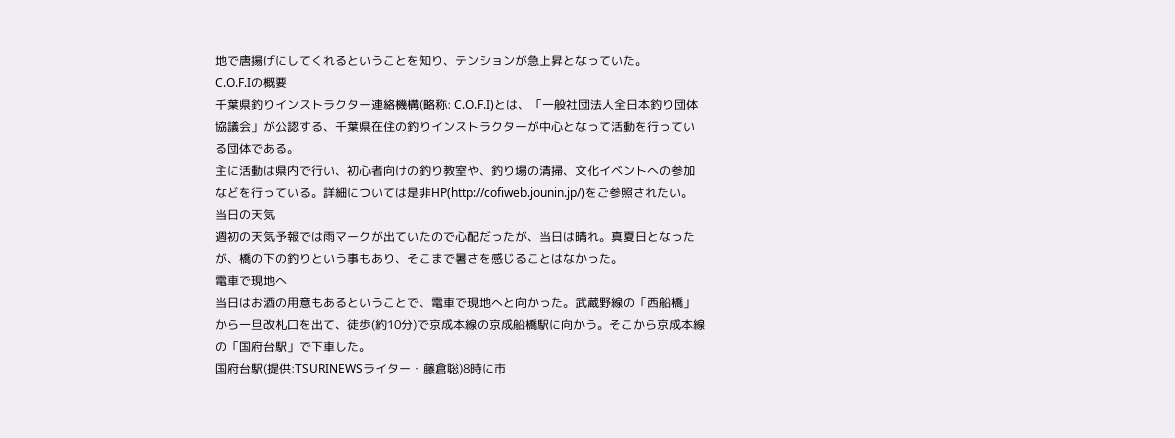地で唐揚げにしてくれるということを知り、テンションが急上昇となっていた。
C.O.F.Iの概要
千葉県釣りインストラクター連絡機構(略称: C.O.F.I)とは、「一般社団法人全日本釣り団体協議会」が公認する、千葉県在住の釣りインストラクターが中心となって活動を行っている団体である。
主に活動は県内で行い、初心者向けの釣り教室や、釣り場の清掃、文化イベントへの参加などを行っている。詳細については是非HP(http://cofiweb.jounin.jp/)をご参照されたい。
当日の天気
週初の天気予報では雨マークが出ていたので心配だったが、当日は晴れ。真夏日となったが、橋の下の釣りという事もあり、そこまで暑さを感じることはなかった。
電車で現地へ
当日はお酒の用意もあるということで、電車で現地へと向かった。武蔵野線の「西船橋」から一旦改札口を出て、徒歩(約10分)で京成本線の京成船橋駅に向かう。そこから京成本線の「国府台駅」で下車した。
国府台駅(提供:TSURINEWSライター・藤倉聡)8時に市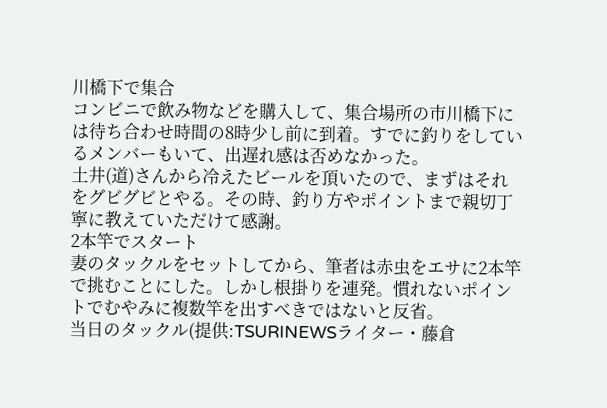川橋下で集合
コンビニで飲み物などを購入して、集合場所の市川橋下には待ち合わせ時間の8時少し前に到着。すでに釣りをしているメンバーもいて、出遅れ感は否めなかった。
土井(道)さんから冷えたビールを頂いたので、まずはそれをグビグビとやる。その時、釣り方やポイントまで親切丁寧に教えていただけて感謝。
2本竿でスタート
妻のタックルをセットしてから、筆者は赤虫をエサに2本竿で挑むことにした。しかし根掛りを連発。慣れないポイントでむやみに複数竿を出すべきではないと反省。
当日のタックル(提供:TSURINEWSライター・藤倉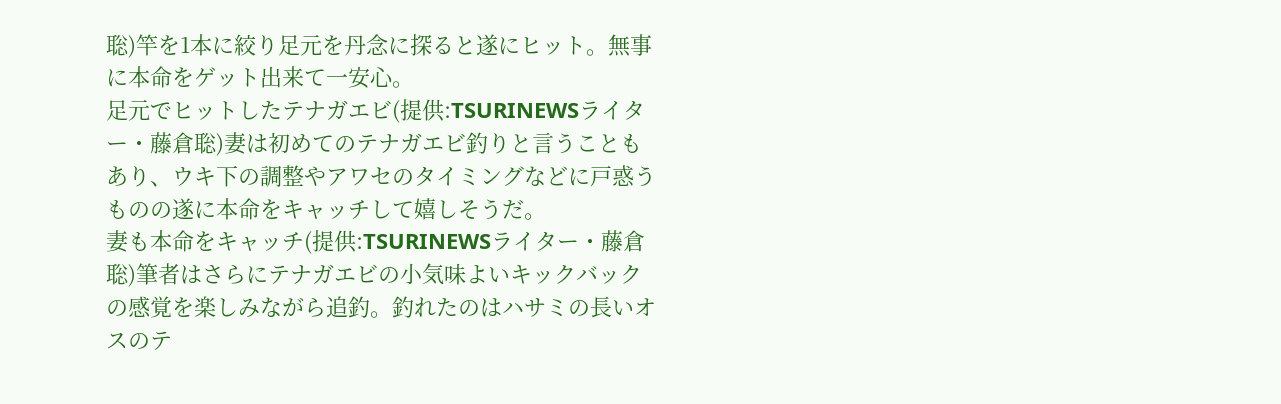聡)竿を1本に絞り足元を丹念に探ると遂にヒット。無事に本命をゲット出来て一安心。
足元でヒットしたテナガエビ(提供:TSURINEWSライター・藤倉聡)妻は初めてのテナガエビ釣りと言うこともあり、ウキ下の調整やアワセのタイミングなどに戸惑うものの遂に本命をキャッチして嬉しそうだ。
妻も本命をキャッチ(提供:TSURINEWSライター・藤倉聡)筆者はさらにテナガエビの小気味よいキックバックの感覚を楽しみながら追釣。釣れたのはハサミの長いオスのテ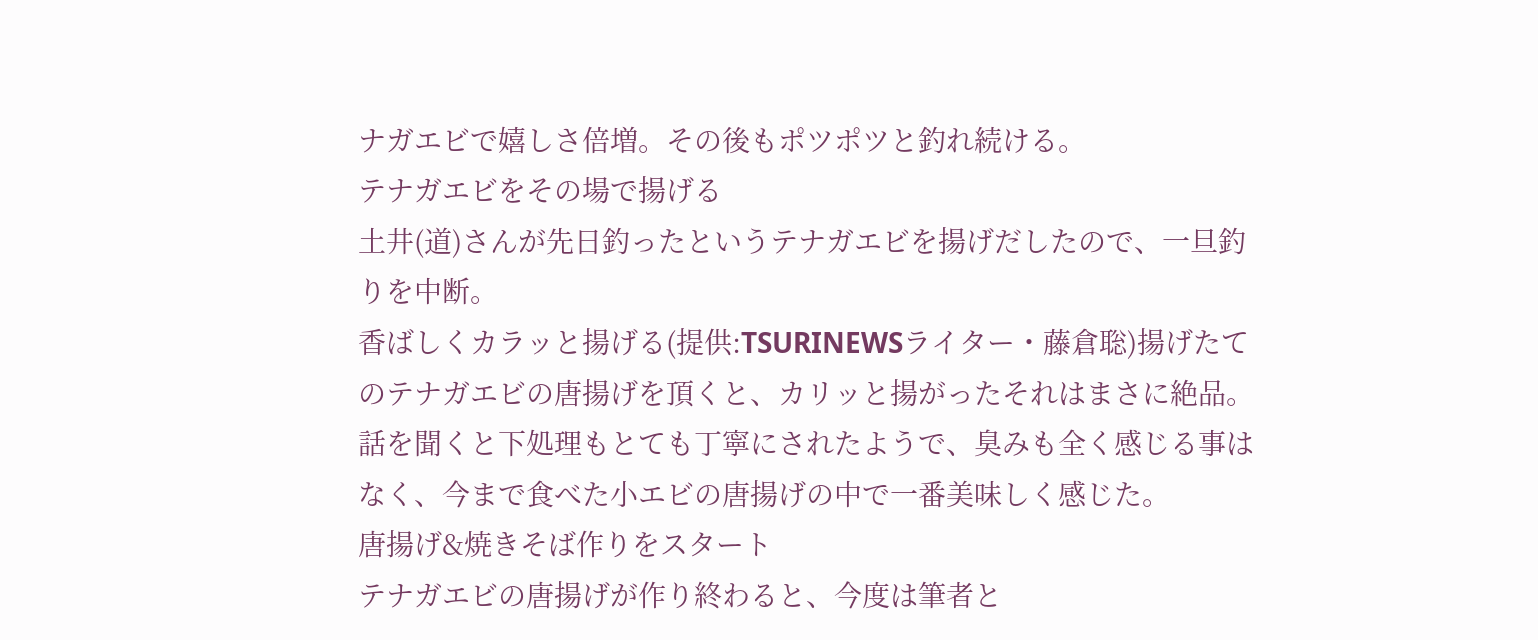ナガエビで嬉しさ倍増。その後もポツポツと釣れ続ける。
テナガエビをその場で揚げる
土井(道)さんが先日釣ったというテナガエビを揚げだしたので、一旦釣りを中断。
香ばしくカラッと揚げる(提供:TSURINEWSライター・藤倉聡)揚げたてのテナガエビの唐揚げを頂くと、カリッと揚がったそれはまさに絶品。話を聞くと下処理もとても丁寧にされたようで、臭みも全く感じる事はなく、今まで食べた小エビの唐揚げの中で一番美味しく感じた。
唐揚げ&焼きそば作りをスタート
テナガエビの唐揚げが作り終わると、今度は筆者と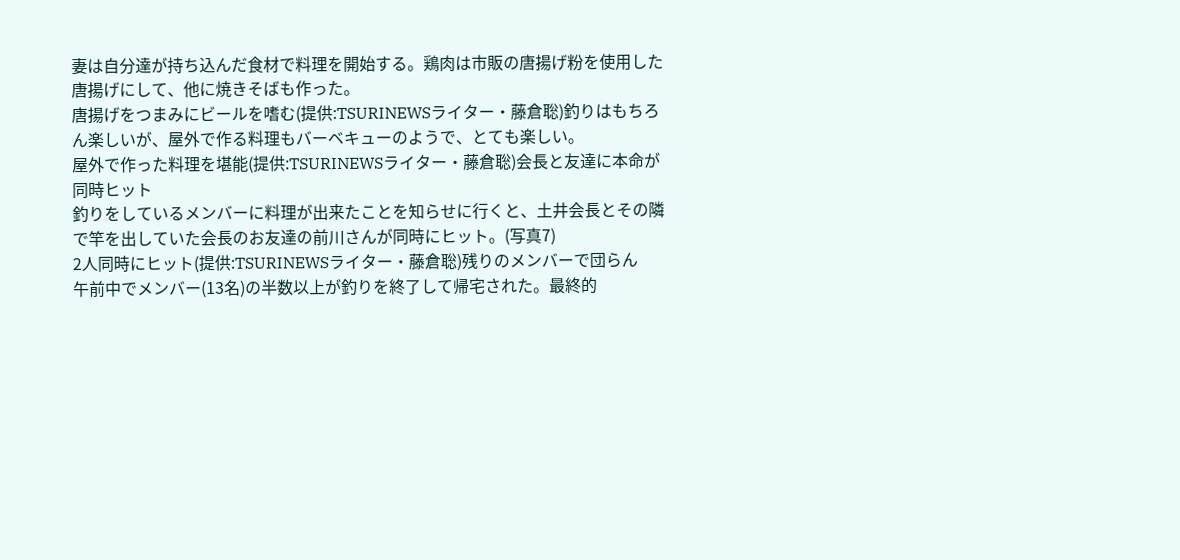妻は自分達が持ち込んだ食材で料理を開始する。鶏肉は市販の唐揚げ粉を使用した唐揚げにして、他に焼きそばも作った。
唐揚げをつまみにビールを嗜む(提供:TSURINEWSライター・藤倉聡)釣りはもちろん楽しいが、屋外で作る料理もバーベキューのようで、とても楽しい。
屋外で作った料理を堪能(提供:TSURINEWSライター・藤倉聡)会長と友達に本命が同時ヒット
釣りをしているメンバーに料理が出来たことを知らせに行くと、土井会長とその隣で竿を出していた会長のお友達の前川さんが同時にヒット。(写真7)
2人同時にヒット(提供:TSURINEWSライター・藤倉聡)残りのメンバーで団らん
午前中でメンバー(13名)の半数以上が釣りを終了して帰宅された。最終的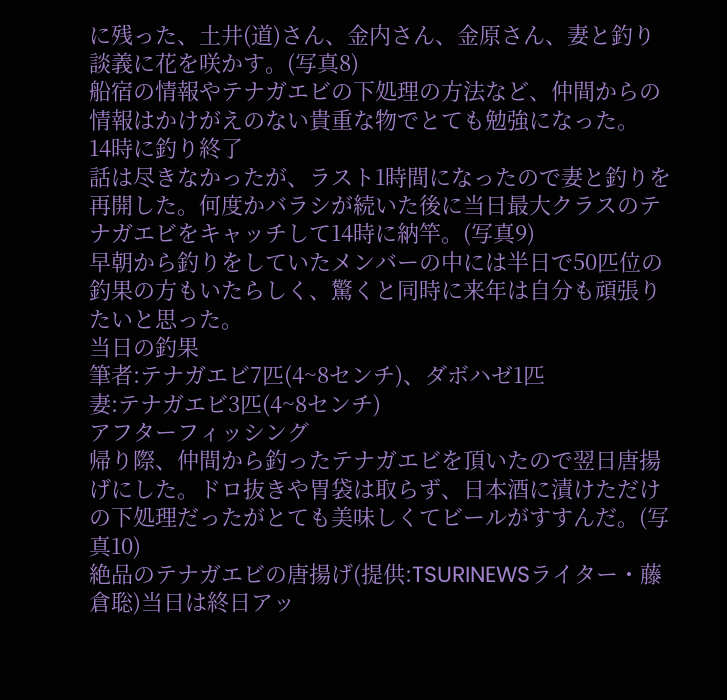に残った、土井(道)さん、金内さん、金原さん、妻と釣り談義に花を咲かす。(写真8)
船宿の情報やテナガエビの下処理の方法など、仲間からの情報はかけがえのない貴重な物でとても勉強になった。
14時に釣り終了
話は尽きなかったが、ラスト1時間になったので妻と釣りを再開した。何度かバラシが続いた後に当日最大クラスのテナガエビをキャッチして14時に納竿。(写真9)
早朝から釣りをしていたメンバーの中には半日で50匹位の釣果の方もいたらしく、驚くと同時に来年は自分も頑張りたいと思った。
当日の釣果
筆者:テナガエビ7匹(4~8センチ)、ダボハゼ1匹
妻:テナガエビ3匹(4~8センチ)
アフターフィッシング
帰り際、仲間から釣ったテナガエビを頂いたので翌日唐揚げにした。ドロ抜きや胃袋は取らず、日本酒に漬けただけの下処理だったがとても美味しくてビールがすすんだ。(写真10)
絶品のテナガエビの唐揚げ(提供:TSURINEWSライター・藤倉聡)当日は終日アッ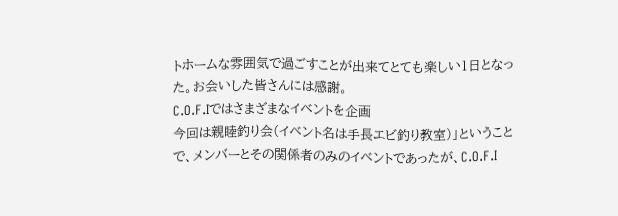トホームな雰囲気で過ごすことが出来てとても楽しい1日となった。お会いした皆さんには感謝。
C.O.F.Iではさまざまなイベントを企画
今回は親睦釣り会(イベント名は手長エビ釣り教室)」ということで、メンバーとその関係者のみのイベントであったが、C.O.F.I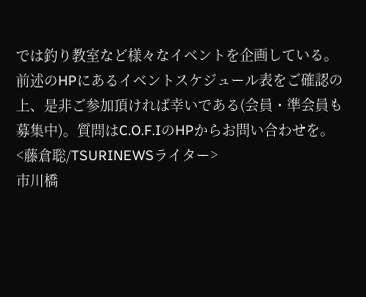では釣り教室など様々なイベントを企画している。
前述のHPにあるイベントスケジュール表をご確認の上、是非ご参加頂ければ幸いである(会員・準会員も募集中)。質問はC.O.F.IのHPからお問い合わせを。
<藤倉聡/TSURINEWSライター>
市川橋